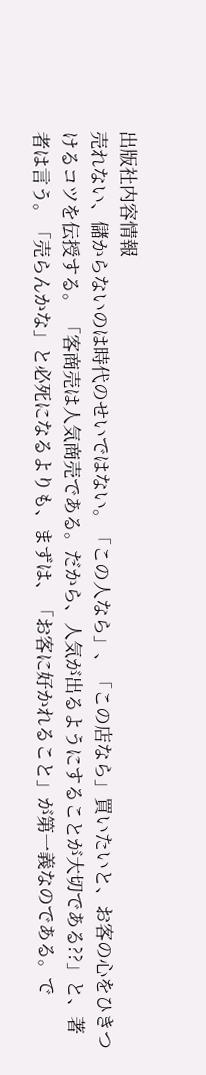出版社内容情報
売れない、儲からないのは時代のせいではない。「この人なら」、「この店なら」買いたいと、お客の心をひきつけるコツを伝授する。 「客商売は人気商売である。だから、人気が出るようにすることが大切である??」と、著者は言う。「売らんかな」と必死になるよりも、まずは、「お客に好かれること」が第一義なのである。で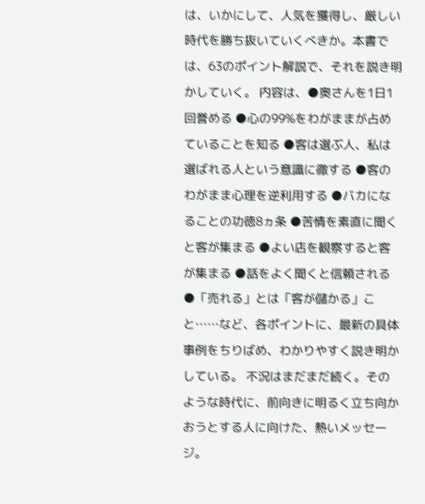は、いかにして、人気を獲得し、厳しい時代を勝ち抜いていくべきか。本書では、63のポイント解説で、それを説き明かしていく。 内容は、●奥さんを1日1回誉める ●心の99%をわがままが占めていることを知る ●客は選ぶ人、私は選ばれる人という意識に徹する ●客のわがまま心理を逆利用する ●バカになることの功徳8ヵ条 ●苦情を素直に聞くと客が集まる ●よい店を観察すると客が集まる ●話をよく聞くと信頼される ●「売れる」とは「客が儲かる」こと……など、各ポイントに、最新の具体事例をちりばめ、わかりやすく説き明かしている。 不況はまだまだ続く。そのような時代に、前向きに明るく立ち向かおうとする人に向けた、熱いメッセージ。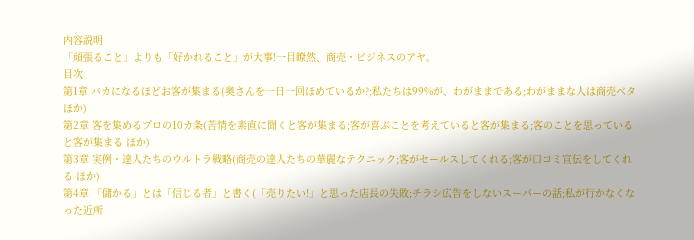内容説明
「頑張ること」よりも「好かれること」が大事!一目瞭然、商売・ビジネスのアヤ。
目次
第1章 バカになるほどお客が集まる(奥さんを一日一回ほめているか?;私たちは99%が、わがままである;わがままな人は商売ベタ ほか)
第2章 客を集めるプロの10カ条(苦情を素直に聞くと客が集まる;客が喜ぶことを考えていると客が集まる;客のことを思っていると客が集まる ほか)
第3章 実例・達人たちのウルトラ戦略(商売の達人たちの華麗なテクニック;客がセールスしてくれる;客が口コミ宣伝をしてくれる ほか)
第4章 「儲かる」とは「信じる者」と書く(「売りたい!」と思った店長の失敗;チラシ広告をしないスーパーの話;私が行かなくなった近所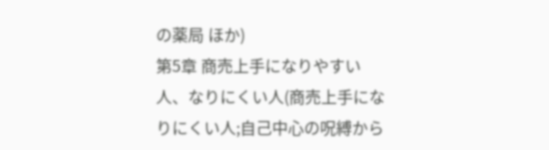の薬局 ほか)
第5章 商売上手になりやすい人、なりにくい人(商売上手になりにくい人;自己中心の呪縛から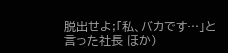脱出せよ;「私、バカです…」と言った社長 ほか)